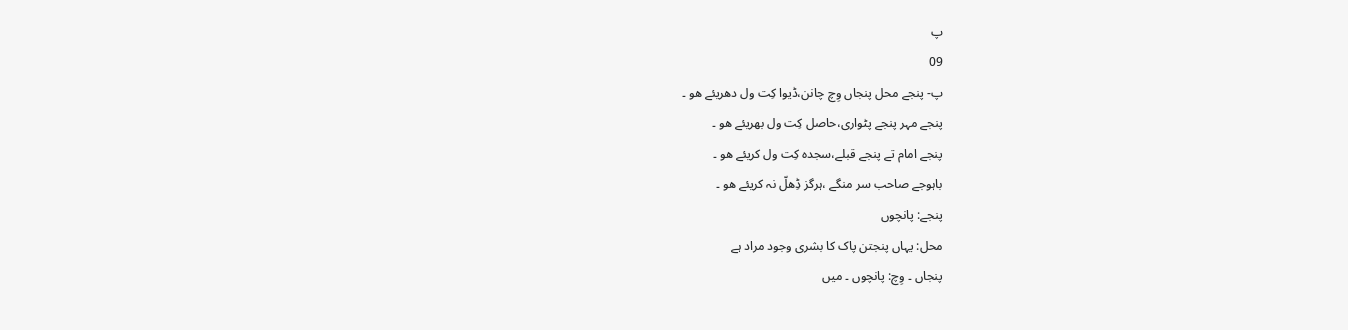پ
09
پ- پنجے محل پنجاں وِچ چانن،ڈیوا کِت ول دھریئے ھو ۔
پنجے مہر پنجے پٹواری،حاصل کِت ول بھریئے ھو ۔
پنجے امام تے پنجے قبلے،سجدہ کِت ول کریئے ھو ۔
باہوجے صاحب سر منگے ،ہرگز ڈِھلّ نہ کریئے ھو ۔
پنجے: پانچوں
محل: یہاں پنجتن پاک کا بشری وجود مراد ہے
پنجاں ۔ وِچ: پانچوں ۔ میں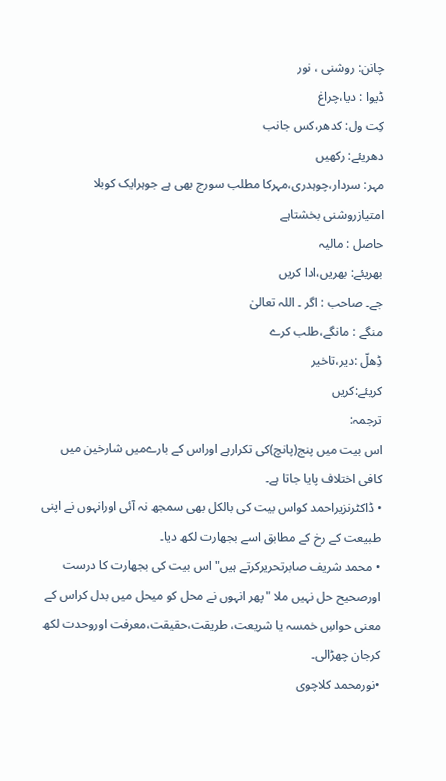چانن: روشنی ، نور
ڈیوا : دیا،چراغ
کِت ول: کدھر،کس جانب
دھریئے: رکھیں
مہر: سردار،چوہدری،مہرکا مطلب سورج بھی ہے جوہرایک کوبلا امتیازروشنی بخشتاہے
حاصل : مالیہ
بھریئے: بھریں،ادا کریں
جے۔ صاحب : اگر ۔ اللہ تعالیٰ
منگے : مانگے،طلب کرے
ڈِھلّ :دیر،تاخیر
کریئے:کریں
ترجمہ:
اس بيت ميں پنج(پانچ)كى تكرارہے اوراس كے بارےميں شارخين ميں كافى اختلاف پايا جاتا ہے۔
• ڈاكٹرنزيراحمد كواس بيت كى بالكل بھى سمجھ نہ آئى اورانہوں نے اپنى طبيعت كے رخ كے مطابق اسے بجھارت لكھ ديا۔
• محمد شريف صابرتحريركرتے ہيں"اس بيت كى بجھارت كا درست اورصحيح حل نہيں ملا "پھر انہوں نے محل كو ميحل ميں بدل كراس كے معنى حواسِ خمسہ يا شريعت، طريقت،حقيقت،معرفت اوروحدت لكھ كرجان چھڑالى۔
•نورمحمد كلاچوى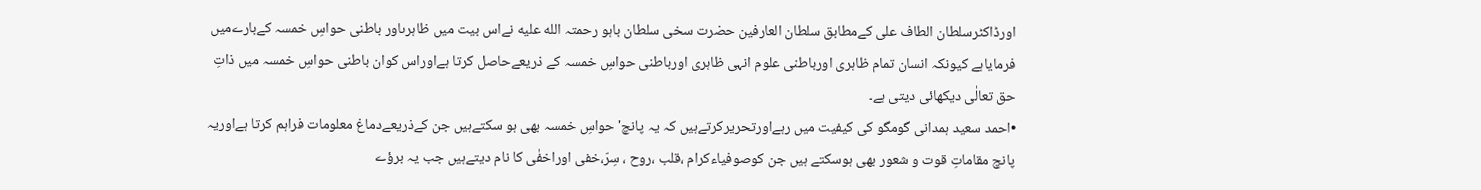اورڈاكٹرسلطان الطاف على كےمطابق سلطان العارفين حضرت سخى سلطان باہو رحمتہ الله عليه نےاس بيت ميں ظاہرىاور باطنى حواسِ خمسہ كےبارےميں فرماياہے كيونكہ انسان تمام ظاہرى اورباطنى علوم انہى ظاہرى اورباطنى حواسِ خمسہ كے ذريعےحاصل كرتا ہےاوراس كوان باطنى حواسِ خمسہ ميں ذاتِ حق تعالٰى ديكھائى ديتی ہے۔
•احمد سعيد ہمدانى گومگو كى كيفيت ميں رہےاورتحريركرتےہيں كہ يہ پانچ' حواسِ خمسہ بھى ہو سكتےہيں جن كےذريعےدماغ معلومات فراہم كرتا ہےاوريہ پانچ مقاماتِ قوت و شعور بھى ہوسكتے ہيں جن كوصوفياءكرام ،قلب ،روح ، سِرّ،خفى اوراخفٰى كا نام ديتےہيں جب يہ برؤے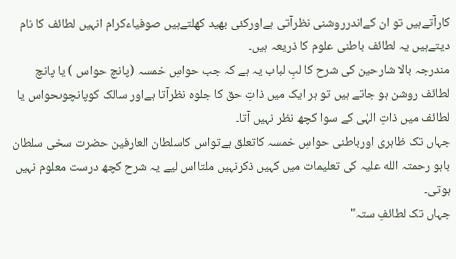کارآتےہيں تو ان كےاندرروشنى نظرآتى ہےاوركئى بھيد كھلتےہيں صوفياءكرام انہيں لطائف كا نام ديتےہيں يہ لطائف باطنى علوم كا ذريعہ ہيں۔
مندرجہ بالا شارحين كى شرح كا لبِ لباب يہ ہے كہ جب حواسِ خمسہ (پانچ حواس ) يا پانچ لطائف روشن ہو جاتے ہيں تو ہر ايک ميں ذاتِ حق كا جلوه نظرآتا ہےاور سالک كوپانچوںحواس يا لطائف ميں ذاتِ الہٰى كے سوا كچھ نظر نہيں آتا۔
جہاں تک ظاہرى اورباطنى حواسِ خمسہ كاتعلق ہےتواس کاسلطان العارفين حضرت سخى سلطان باہو رحمتہ الله عليہ كى تعليمات ميں كہيں ذكرنہيں ملتااس ليے يہ شرح كچھ درست معلوم نہيں ہوتى۔
جہاں تک لطائفِ ستہ"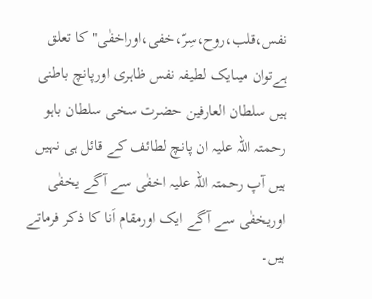نفس،قلب،روح،سِرّ،خفی،اوراخفٰی"کا تعلق ہےتوان میںایک لطیفہ نفس ظاہری اورپانچ باطنی ہیں سلطان العارفین حضرت سخی سلطان باہو رحمتہ اللہ علیہ ان پانچ لطائف کے قائل ہی نہیں ہیں آپ رحمتہ اللہ علیہ اخفٰی سے آگے یخفٰی اوریخفٰی سے آگے ایک اورمقام اَنا کا ذکر فرماتے ہیں۔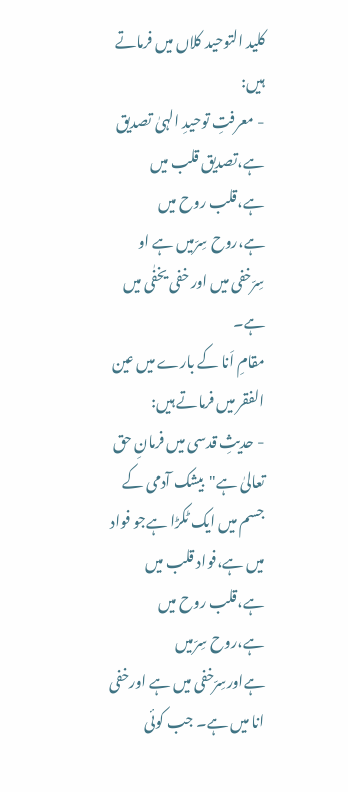کلید التوحید کلاں میں فرماتے ہیں:
- معرفتِ توحیدِ الہیٰ تصدیق ہے،تصدیق قلب میں ہے،قلب روح میں ہے،روح سِرّمیں ہے او سِرّخفی میں اور خفی یخفٰی میں ہے۔
مقامِ اَنا کے بارے میں عین الفقر میں فرماتے ہیں:
- حدیثِ قدسی میں فرمانِ حق تعالیٰ ہے"بیشک آدمی کے جسم میں ایک ٹکڑا ہےجو فواد میں ہے،فواد قلب میں ہے،قلب روح میں ہے،روح سِرّمیں ہےاورسِرّخفی میں ہے اورخفی انا میں ہے۔ جب کوئی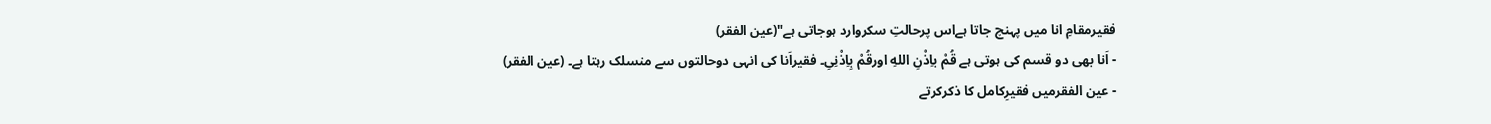فقیرمقامِ انا میں پہنچ جاتا ہےاس پرحالتِ سکروارد ہوجاتی ہے"(عین الفقر)
- اَنا بھی دو قسم کی ہوتی ہے قُمْ باِذْنِ اللهِ اورقُمْ بِاِذْنِیِ۔ فقیراَنا کی انہی دوحالتوں سے منسلک رہتا ہے۔ (عین الفقر)
- عین الفقرمیں فقیرِکامل کا ذکرکرتے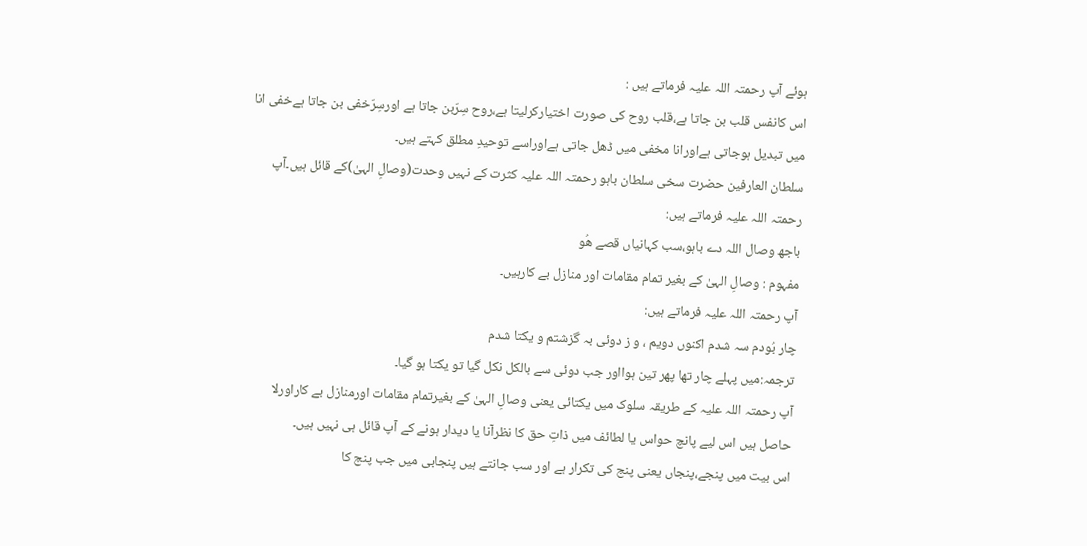ہوئے آپ رحمتہ اللہ علیہ فرماتے ہیں :
اس کانفس قلب بن جاتا ہے،قلب روح کی صورت اختیارکرلیتا ہے،روح سِرّبن جاتا ہے اورسِرّخفی بن جاتا ہےخفی انا میں تبدیل ہوجاتی ہےاورانا مخفی میں ڈھل جاتی ہےاوراسے توحیدِ مطلق کہتے ہیں۔
سلطان العارفین حضرت سخی سلطان باہو رحمتہ اللہ علیہ کثرت کے نہیں وحدت(وصالِ الہیٰ)کے قائل ہیں۔آپ رحمتہ اللہ علیہ فرماتے ہیں:
باجھ وصال اللہ دے باہو،سب کہانیاں قصے ھُو
مفہوم : وصالِ الہیٰ کے بغیر تمام مقامات اور منازل بے کارہیں۔
آپ رحمتہ اللہ علیہ فرماتے ہیں:
چار بُودم سہ شدم اکنوں دویم ، و ز دوئی بہ گزشتم و یکتا شدم
ترجمہ:میں پہلے چار تھا پھر تین ہوااور جب دوئی سے بالکل نکل گیا تو یکتا ہو گیا۔
آپ رحمتہ اللہ علیہ کے طریقہ سلوک میں یکتائی یعنی وصالِ الہیٰ کے بغیرتمام مقامات اورمنازل بے کاراورلا حاصل ہیں اس لیے پانچ حواس یا لطائف میں ذاتِ حق کا نظرآنا یا دیدار ہونے کے آپ قائل ہی نہیں ہیں۔
اس بیت میں پنجے،پنجاں یعنی پنج کی تکرار ہے اور سب جانتے ہیں پنجابی میں جب پنج کا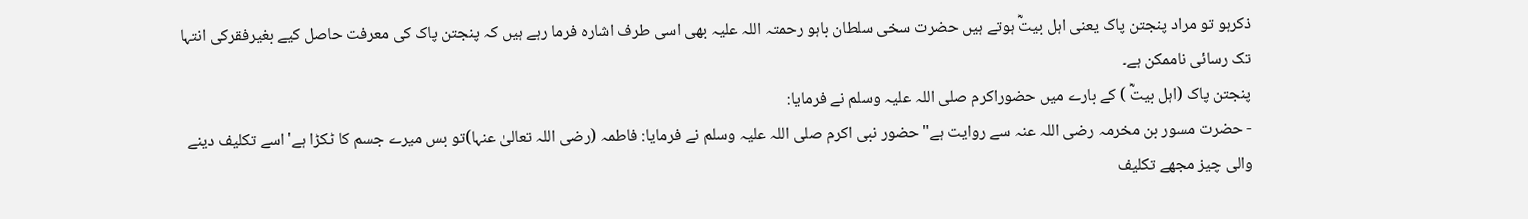ذکرہو تو مراد پنجتن پاک یعنی اہل بیتؓ ہوتے ہیں حضرت سخی سلطان باہو رحمتہ اللہ علیہ بھی اسی طرف اشارہ فرما رہے ہیں کہ پنجتن پاک کی معرفت حاصل کیے بغیرفقرکی انتہا تک رسائی ناممکن ہے۔
پنجتن پاک (اہل بیتؓ ) کے بارے میں حضوراکرم صلی اللہ علیہ وسلم نے فرمایا:
- حضرت مسور بن مخرمہ رضی اللہ عنہ سے روایت ہے"حضور نبی اکرم صلی اللہ علیہ وسلم نے فرمایا: فاطمہ (رضی اللہ تعالیٰ عنہا)تو بس میرے جسم کا ٹکڑا ہے'اسے تکلیف دینے والی چیز مجھے تکلیف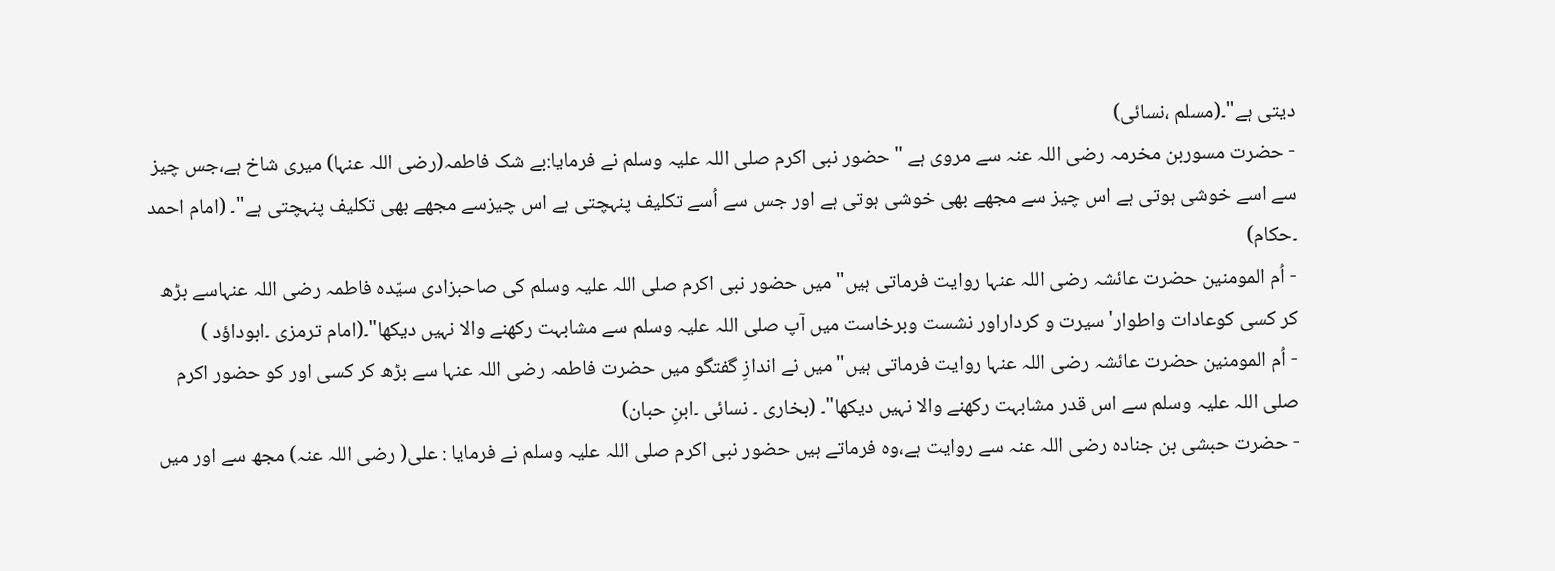دیتی ہے"۔(مسلم ،نسائی)
- حضرت مسوربن مخرمہ رضی اللہ عنہ سے مروی ہے "حضور نبی اکرم صلی اللہ علیہ وسلم نے فرمایا:بے شک فاطمہ(رضی اللہ عنہا) میری شاخ ہے،جس چیز سے اسے خوشی ہوتی ہے اس چیز سے مجھے بھی خوشی ہوتی ہے اور جس سے اُسے تکلیف پنہچتی ہے اس چیزسے مجھے بھی تکلیف پنہچتی ہے"۔ (امام احمد ۔حکام)
- اُم المومنین حضرت عائشہ رضی اللہ عنہا روایت فرماتی ہیں"میں حضور نبی اکرم صلی اللہ علیہ وسلم کی صاحبزادی سیّدہ فاطمہ رضی اللہ عنہاسے بڑھ کر کسی کوعادات واطوار'سیرت و کرداراور نشست وبرخاست میں آپ صلی اللہ علیہ وسلم سے مشابہت رکھنے والا نہیں دیکھا"۔(امام ترمزی ۔ابوداؤد )
- اُم المومنین حضرت عائشہ رضی اللہ عنہا روایت فرماتی ہیں"میں نے اندازِ گفتگو میں حضرت فاطمہ رضی اللہ عنہا سے بڑھ کر کسی اور کو حضور اکرم صلی اللہ علیہ وسلم سے اس قدر مشابہت رکھنے والا نہیں دیکھا"۔ (بخاری ۔ نسائی ۔ابنِ حبان)
- حضرت حبشی بن جنادہ رضی اللہ عنہ سے روایت ہے،وہ فرماتے ہیں حضور نبی اکرم صلی اللہ علیہ وسلم نے فرمایا : علی( رضی اللہ عنہ) مجھ سے اور میں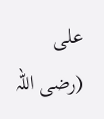علی (رضی اللہ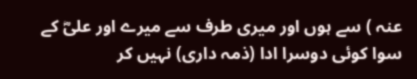عنہ ) سے ہوں اور میری طرف سے میرے اور علیؓ کے سوا کوئی دوسرا ادا (ذمہ داری) نہیں کر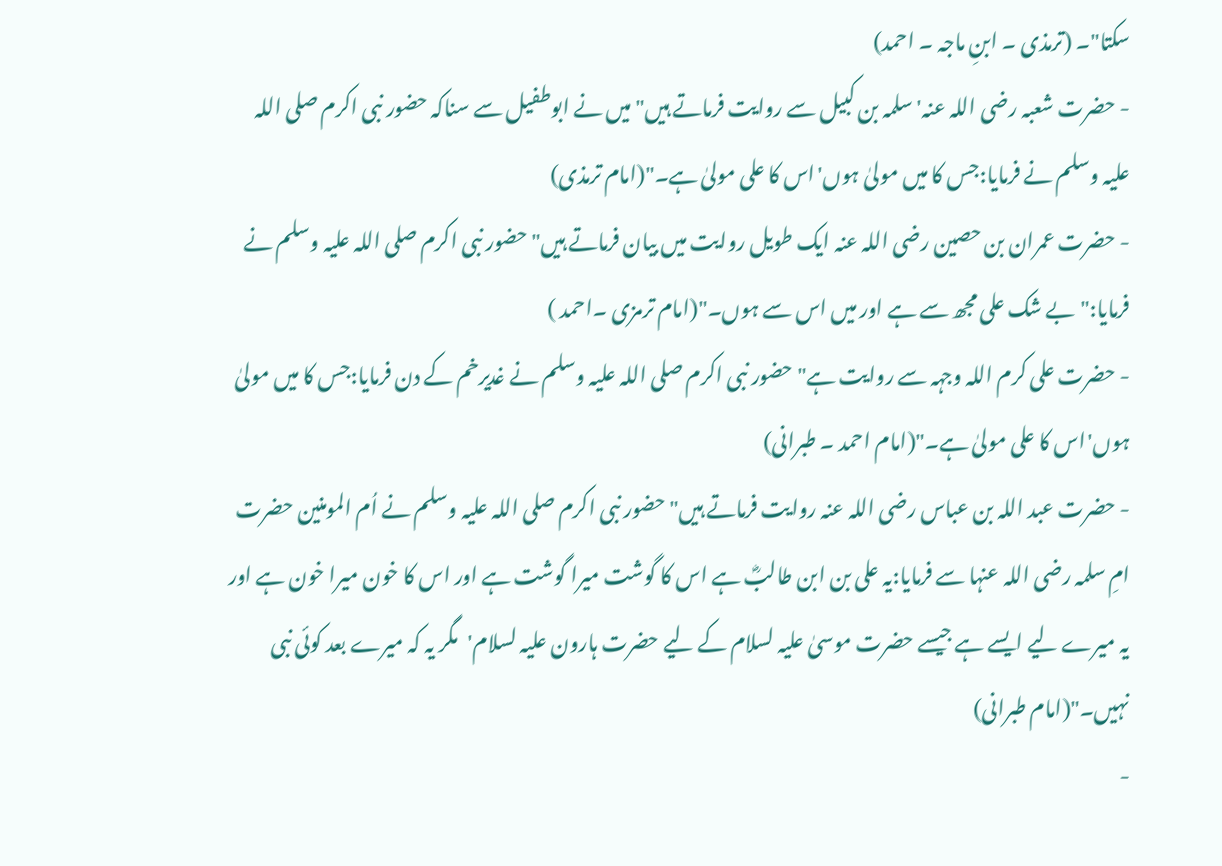سکتا"۔ (ترمذی ۔ ابنِ ماجہ ۔ احمد)
- حضرت شعبہ رضی اللہ عنہ' سلمہ بن کبیل سے روایت فرماتے ہیں"میں نے ابوطفیل سے سناکہ حضور نبی اکرم صلی اللہ علیہ وسلم نے فرمایا:جس کا میں مولیٰ ہوں'اس کا علی مولیٰ ہے۔"(امام ترمذی)
- حضرت عمران بن حصین رضی اللہ عنہ ایک طویل روایت میں بیان فرماتے ہیں"حضور نبی اکرم صلی اللہ علیہ وسلم نے فرمایا:"بے شک علی مجھ سے ہے اور میں اس سے ہوں۔"(امام ترمزی ۔احمد )
- حضرت علی کرم اللہ وجہہ سے روایت ہے"حضور نبی اکرم صلی اللہ علیہ وسلم نے غدیرخم کے دن فرمایا:جس کا میں مولیٰ ہوں'اس کا علی مولیٰ ہے۔"(امام احمد ۔ طبرانی)
- حضرت عبد اللہ بن عباس رضی اللہ عنہ روایت فرماتے ہیں"حضور نبی اکرم صلی اللہ علیہ وسلم نے اُم المومنین حضرت امِ سلمہ رضی اللہ عنہا سے فرمایا:یہ علی بن ابن طالبؓ ہے اس کا گوشت میرا گوشت ہے اور اس کا خون میرا خون ہے اور یہ میرے لیے ایسے ہے جیسے حضرت موسیٰ علیہ لسلام کے لیے حضرت ہارون علیہ لسلام'مگر یہ کہ میرے بعد کوئی نبی نہیں۔"(امام طبرانی)
-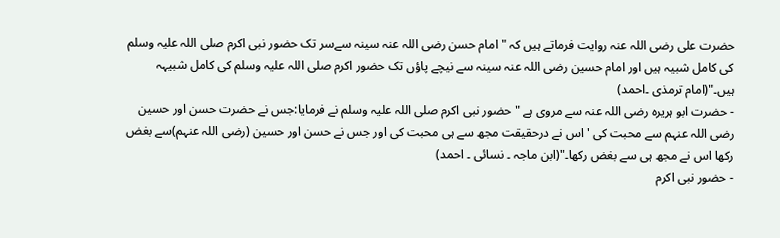حضرت علی رضی اللہ عنہ روایت فرماتے ہیں کہ "امام حسن رضی اللہ عنہ سینہ سےسر تک حضور نبی اکرم صلی اللہ علیہ وسلم کی کامل شبیہ ہیں اور امام حسین رضی اللہ عنہ سینہ سے نیچے پاؤں تک حضور اکرم صلی اللہ علیہ وسلم کی کامل شبیہہ ہیں۔"(امام ترمذی ۔احمد)
- حضرت ابو ہریرہ رضی اللہ عنہ سے مروی ہے "حضور نبی اکرم صلی اللہ علیہ وسلم نے فرمایا:جس نے حضرت حسن اور حسین رضی اللہ عنہم سے محبت کی 'اس نے درحقیقت مجھ سے ہی محبت کی اور جس نے حسن اور حسین (رضی اللہ عنہم)سے بغض رکھا اس نے مجھ ہی سے بغض رکھا۔"(ابن ماجہ ۔ نسائی ۔ احمد)
- حضور نبی اکرم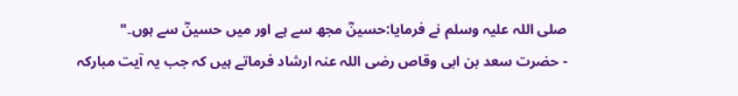صلی اللہ علیہ وسلم نے فرمایا:حسینؓ مجھ سے ہے اور میں حسینؓ سے ہوں۔"
- حضرت سعد بن ابی وقاص رضی اللہ عنہ ارشاد فرماتے ہیں کہ جب یہ آیت مبارکہ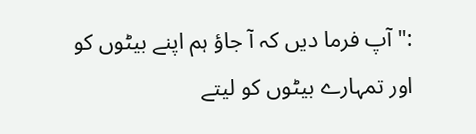:"آپ فرما دیں کہ آ جاؤ ہم اپنے بیٹوں کو اور تمہارے بیٹوں کو لیتے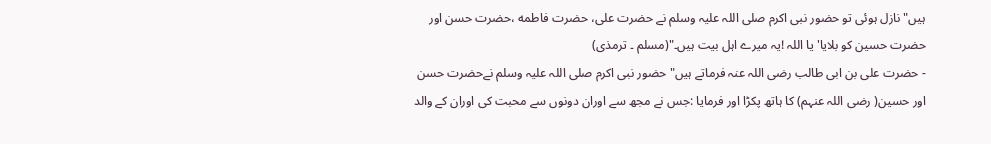ہیں" نازل ہوئی تو حضور نبی اکرم صلی اللہ علیہ وسلم نے حضرت علی، حضرت فاطمه ،حضرت حسن اور حضرت حسین کو بلایا'یا اللہ !یہ میرے اہل بیت ہیں۔"(مسلم ۔ ترمذی)
- حضرت علی بن ابی طالب رضی اللہ عنہ فرماتے ہیں" حضور نبی اکرم صلی اللہ علیہ وسلم نےحضرت حسن اور حسین( رضی اللہ عنہم) کا ہاتھ پکڑا اور فرمایا :جس نے مجھ سے اوران دونوں سے محبت کی اوران کے والد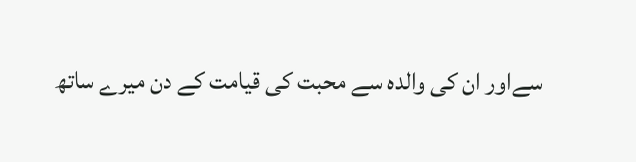سےاور ان کی والدہ سے محبت کی قیامت کے دن میرے ساتھ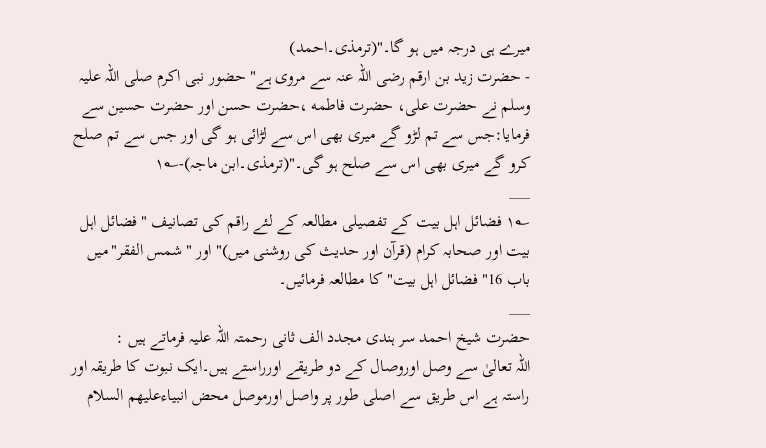میرے ہی درجہ میں ہو گا۔"(ترمذی۔احمد)
- حضرت زید بن ارقم رضی اللہ عنہ سے مروی ہے" حضور نبی اکرم صلی اللہ علیہ وسلم نے حضرت علی، حضرت فاطمه ،حضرت حسن اور حضرت حسین سے فرمایا:جس سے تم لڑو گے میری بھی اس سے لڑائی ہو گی اور جس سے تم صلح کرو گے میری بھی اس سے صلح ہو گی۔"(ترمذی۔ابن ماجہ)-؎۱
___
؎۱ فضائل اہل بیت کے تفصیلی مطالعہ کے لئے راقم کی تصانیف "فضائل اہل بیت اور صحابہ کرام (قرآن اور حدیث کی روشنی میں)"اور "شمس الفقر"میں باب 16"فضائل اہل بیت"کا مطالعہ فرمائیں۔
___
حضرت شیخ احمد سر ہندی مجدد الف ثانی رحمتہ اللہ علیہ فرماتے ہیں :
اللہ تعالیٰ سے وصل اوروصال کے دو طریقے اورراستے ہیں۔ایک نبوت کا طریقہ اور راستہ ہے اس طریق سے اصلی طور پر واصل اورموصل محض انبیاءعلیھم السلام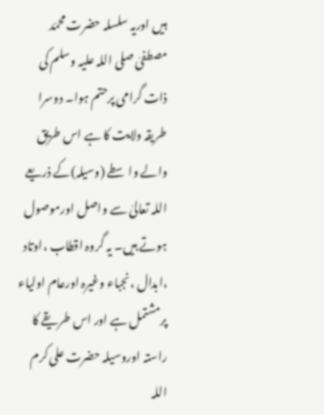ہیں اوریہ سلسلہ حضرت محمّد مصطفیٰ صلی اللہ علیہ وسلم کی ذات گرامی پرحتم ہوا۔ دوسرا طریقہ ولایت کا ہے اس طریق والے واسطے (وسیلہ)کے ذریعے اللہ تعالیٰ سے واصل اورموصول ہوتے ہیں۔ یہ گروہ اقطاب ،اوتاد ،ابدال ،نجباء وغیرہ اورعام اولیاء پرمشتمل ہے اور اس طریقے کا راستہ اوروسیلہ حضرت علی کرم اللہ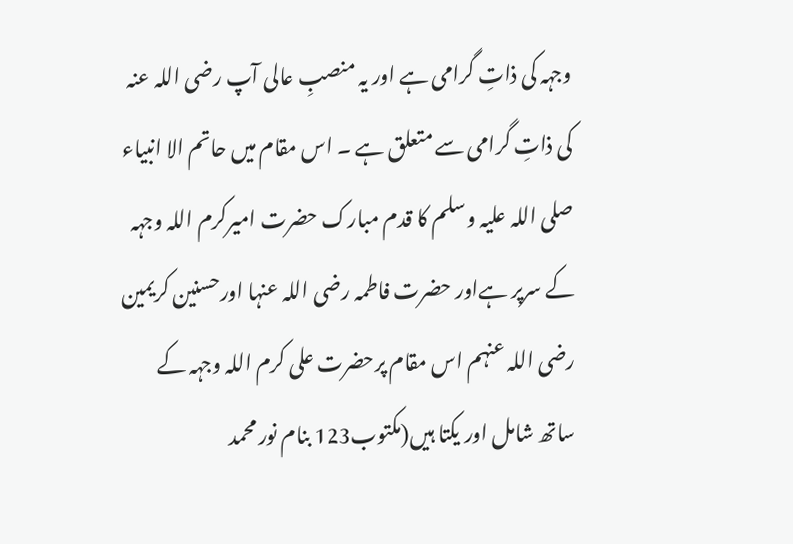وجہہ کی ذاتِ گرامی ہے اور یہ منصبِ عالی آپ رضی اللہ عنہ کی ذاتِ گرامی سے متعلق ہے ۔ اس مقام میں حاتم الا انبیاء صلی اللہ علیہ وسلم کا قدم مبارک حضرت امیرکرم اللہ وجہہ کے سرپر ہےاور حضرت فاطمہ رضی اللہ عنہا اورحسنین کریمین رضی اللہ عنہم اس مقام پرحضرت علی کرم اللہ وجہہ کے ساتھ شامل اور یکتا ہیں(مکتوب123 بنام نور محمد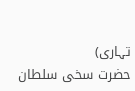تہاری)
حضرت سخی سلطان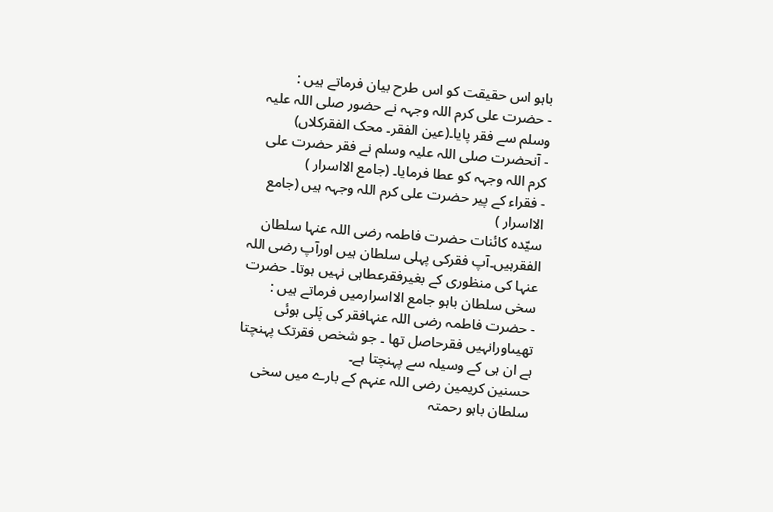باہو اس حقیقت کو اس طرح بیان فرماتے ہیں :
- حضرت علی کرم اللہ وجہہ نے حضور صلی اللہ علیہ وسلم سے فقر پایا۔(عین الفقر۔ محک الفقرکلاں)
- آنحضرت صلی اللہ علیہ وسلم نے فقر حضرت علی کرم اللہ وجہہ کو عطا فرمایا۔ (جامع الااسرار )
- فقراء کے پیر حضرت علی کرم اللہ وجہہ ہیں (جامع الااسرار )
سیّدہ کائنات حضرت فاطمہ رضی اللہ عنہا سلطان الفقرہیں۔آپ فقرکی پہلی سلطان ہیں اورآپ رضی اللہ عنہا کی منظوری کے بغیرفقرعطاہی نہیں ہوتا۔ حضرت سخی سلطان باہو جامع الااسرارمیں فرماتے ہیں :
- حضرت فاطمہ رضی اللہ عنہافقر کی پَلی ہوئی تھیںاورانہیں فقرحاصل تھا ۔ جو شخص فقرتک پہنچتا ہے ان ہی کے وسیلہ سے پہنچتا ہے۔
حسنین کریمین رضی اللہ عنہم کے بارے میں سخی سلطان باہو رحمتہ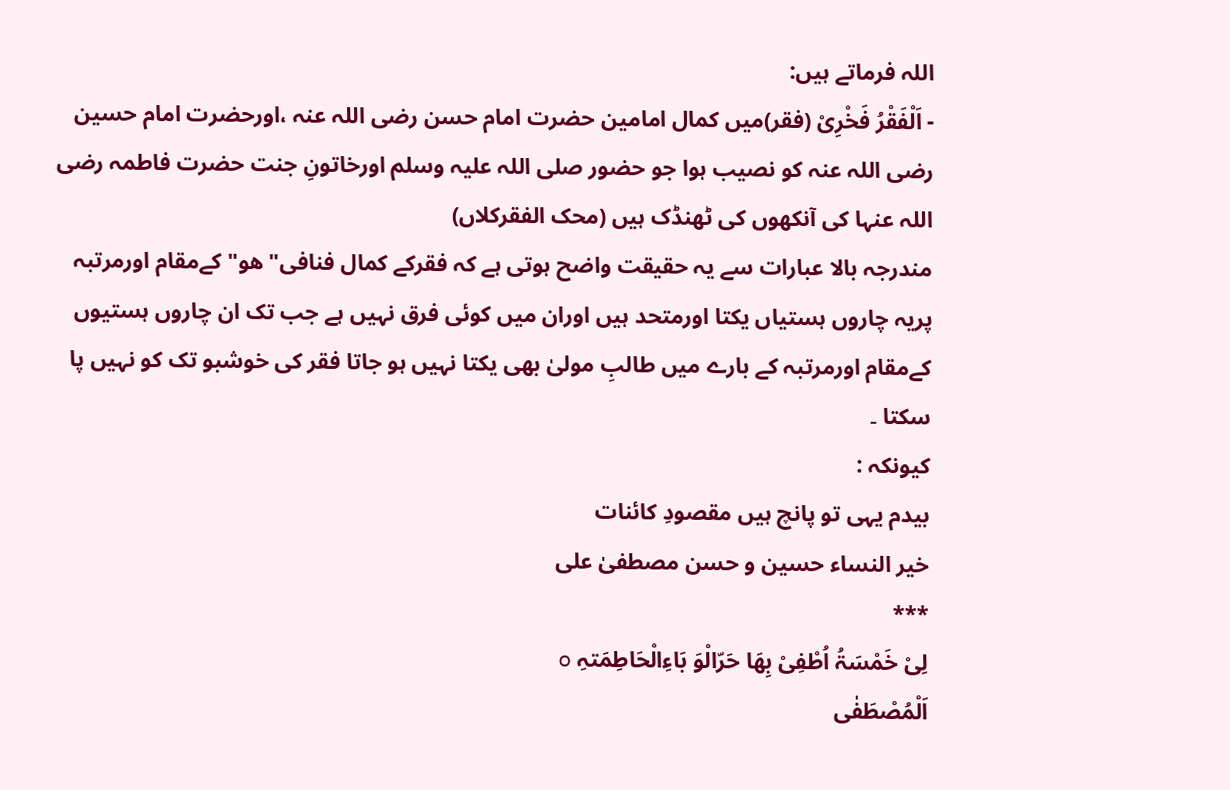اللہ فرماتے ہیں:
- اَلْفَقْرُ فَخْرِیْ (فقر)میں کمال امامین حضرت امام حسن رضی اللہ عنہ ،اورحضرت امام حسین رضی اللہ عنہ کو نصیب ہوا جو حضور صلی اللہ علیہ وسلم اورخاتونِ جنت حضرت فاطمہ رضی اللہ عنہا کی آنکھوں کی ٹھنڈک ہیں (محک الفقرکلاں)
مندرجہ بالا عبارات سے یہ حقیقت واضح ہوتی ہے کہ فقرکے کمال فنافی"ھو" کےمقام اورمرتبہ پریہ چاروں ہستیاں یکتا اورمتحد ہیں اوران میں کوئی فرق نہیں ہے جب تک ان چاروں ہستیوں کےمقام اورمرتبہ کے بارے میں طالبِ مولیٰ بھی یکتا نہیں ہو جاتا فقر کی خوشبو تک کو نہیں پا سکتا ۔
کیونکہ :
بیدم یہی تو پانچ ہیں مقصودِ کائنات
خیر النساء حسین و حسن مصطفیٰ علی
***
لِیْ خَمْسَۃُ اُطْفِیْ بِھَا حَرّالْوَ بَاءِالْحَاطِمَتہِ o
اَلْمُصْطَفٰی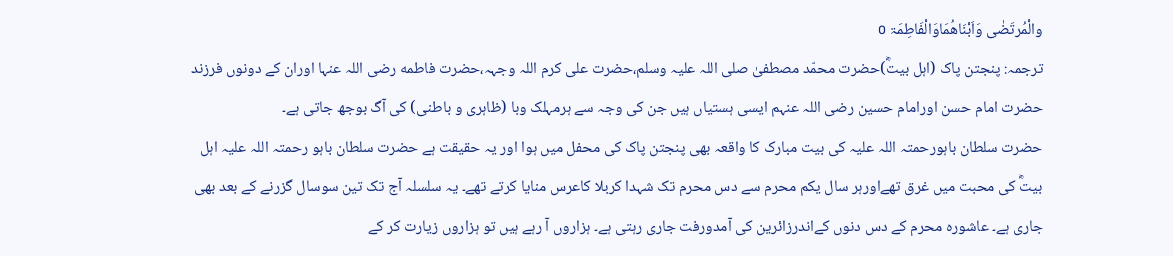والْمُرتَضٰی وَاَبْنَاھُمَاوَالْفَاطِمَۃ o
ترجمہ: پنجتن پاک (اہل بیتؓ)حضرت محمّد مصطفیٰ صلی اللہ علیہ وسلم،حضرت علی کرم اللہ وجہہ،حضرت فاطمه رضی اللہ عنہا اوران کے دونوں فرزند حضرت امام حسن اورامام حسین رضی اللہ عنہم ایسی ہستیاں ہیں جن کی وجہ سے ہرمہلک وبا (ظاہری و باطنی) کی آگ بوجھ جاتی ہے۔
حضرت سلطان باہورحمتہ اللہ علیہ کی بیت مبارک کا واقعہ بھی پنجتن پاک کی محفل میں ہوا اور یہ حقیقت ہے حضرت سلطان باہو رحمتہ اللہ علیہ اہل بیتؓ کی محبت میں غرق تھےاورہر سال یکم محرم سے دس محرم تک شہدا کربلا کاعرس منایا کرتے تھے۔ یہ سلسلہ آج تک تین سوسال گزرنے کے بعد بھی جاری ہے۔ عاشورہ محرم کے دس دنوں کےاندرزائرین کی آمدورفت جاری رہتی ہے۔ ہزاروں آ رہے ہیں تو ہزاروں زیارت کر کے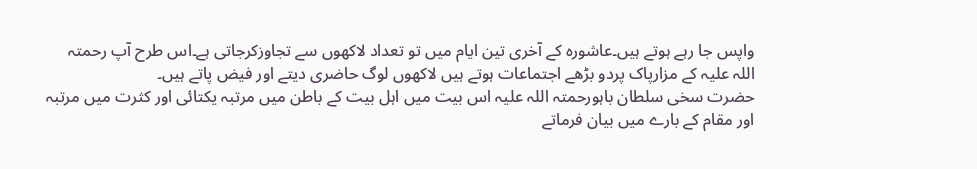واپس جا رہے ہوتے ہیں۔عاشورہ کے آخری تین ایام میں تو تعداد لاکھوں سے تجاوزکرجاتی ہے۔اس طرح آپ رحمتہ اللہ علیہ کے مزارپاک پردو بڑھے اجتماعات ہوتے ہیں لاکھوں لوگ حاضری دیتے اور فیض پاتے ہیں۔
حضرت سخی سلطان باہورحمتہ اللہ علیہ اس بیت میں اہل بیت کے باطن میں مرتبہ یکتائی اور کثرت میں مرتبہ اور مقام کے بارے میں بیان فرماتے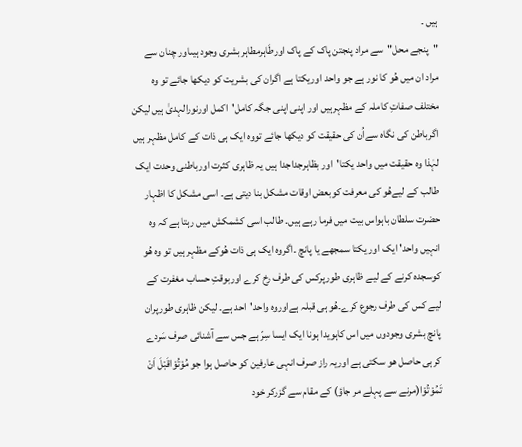ہیں ۔
"پنجے محل"سے مراد پنجتن پاک کے پاک اورطَاہرمطاہر بشری وجود ہیںاور چنان سے مراد ان میں ھُو کا نور ہے جو واحد اوریکتا ہے اگران کی بشریت کو دیکھا جائے تو وہ مختلف صفاتِ کاملہ کے مظہرہیں اور اپنی اپنی جگہ کامل'اکمل اورنورالہدیٰ ہیں لیکن اگرباطن کی نگاہ سےاُن کی حقیقت کو دیکھا جائے تووہ ایک ہی ذات کے کامل مظہر ہیں لہٰذا وہ حقیقت میں واحد یکتا'اور بظاہرجداجدا ہیں یہ ظاہری کثرت اورباطنی وحدت ایک طالب کے لیےھُو کی معرفت کوبعض اوقات مشکل بنا دیتی ہے۔ اسی مشکل کا اظہار حضرت سلطان باہواس بیت میں فرما رہے ہیں۔ طالب اسی کشمکش میں رہتا ہے کہ وہ انہیں واحد' ایک اور یکتا سمجھے یا پانچ ۔اگروہ ایک ہی ذات هُوکے مظہر ہیں تو وہ هُو کوسجدہ کرنے کے لیے ظاہری طورپرکس کی طرف رخ کرے اوربوقتِ حساب مغفرت کے لیے کس کی طرف رجوع کرے۔هُو ہی قبلہ ہےاوروہ واحد'احد ہے۔ لیکن ظاہری طورپران پانچ بشری وجودوں میں اس کاہویدا ہونا ایک ایسا سِرّ ہے جس سے آشنائی صرف سَردے کرہی حاصل هو سکتی ہے اوریہ راز صرف انہی عارفین کو حاصل ہوا جو مُوْتُوْاقَبْلَ اَنْ تَمُوْتُوْا(مرنے سے پہلے مر جاؤ) کے مقام سے گزرکر خود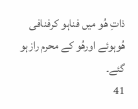ذاتِ هُو میں فناہو کرفنافی هُوہوئے اورهُو کے محرم رازہو گئے۔
41